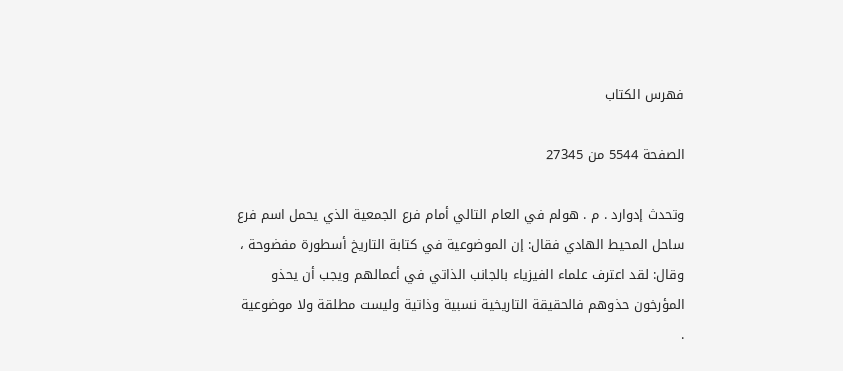فهرس الكتاب

الصفحة 5544 من 27345

وتحدث إدوارد . م . هولم في العام التالي أمام فرع الجمعية الذي يحمل اسم فرع ساحل المحيط الهادي فقال: إن الموضوعية في كتابة التاريخ أسطورة مفضوحة ، وقال: لقد اعترف علماء الفيزياء بالجانب الذاتي في أعمالهم ويجب أن يحذو المؤرخون حذوهم فالحقيقة التاريخية نسبية وذاتية وليست مطلقة ولا موضوعية .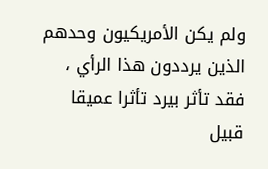ولم يكن الأمريكيون وحدهم الذين يرددون هذا الرأي ، فقد تأثر بيرد تأثرا عميقا قبيل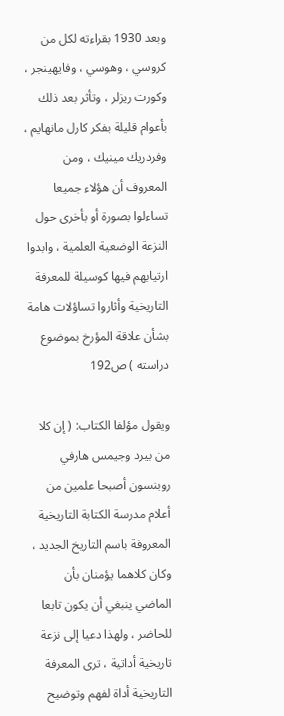وبعد 1930 بقراءته لكل من كروسي ، وهوسي ، وفايهينجر ، وكورت ريزلر ، وتأثر بعد ذلك بأعوام قليلة بفكر كارل مانهايم ، وفردريك مينيك ، ومن المعروف أن هؤلاء جميعا تساءلوا بصورة أو بأخرى حول النزعة الوضعية العلمية ، وابدوا ارتيابهم فيها كوسيلة للمعرفة التاريخية وأثاروا تساؤلات هامة بشأن علاقة المؤرخ بموضوع دراسته ) ص192

ويقول مؤلفا الكتاب: ( إن كلا من بيرد وجيمس هارفي روبنسون أصبحا علمين من أعلام مدرسة الكتابة التاريخية المعروفة باسم التاريخ الجديد ، وكان كلاهما يؤمنان بأن الماضي ينبغي أن يكون تابعا للحاضر ، ولهذا دعيا إلى نزعة تاريخية أداتية ، ترى المعرفة التاريخية أداة لفهم وتوضيح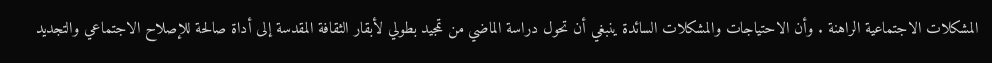المشكلات الاجتماعية الراهنة . وأن الاحتياجات والمشكلات السائدة ينبغي أن تحول دراسة الماضي من تمجيد بطولي لأبقار الثقافة المقدسة إلى أداة صالحة للإصلاح الاجتماعي والتجديد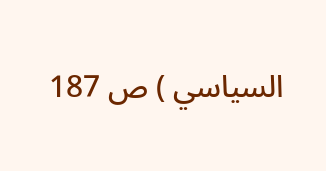السياسي ) ص 187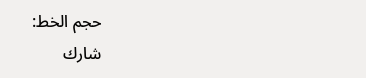حجم الخط:
شارك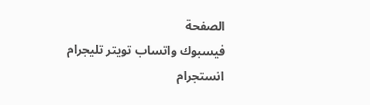الصفحة
فيسبوك واتساب تويتر تليجرام انستجرام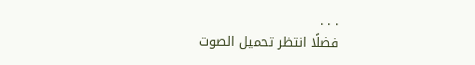. . .
فضلًا انتظر تحميل الصوت